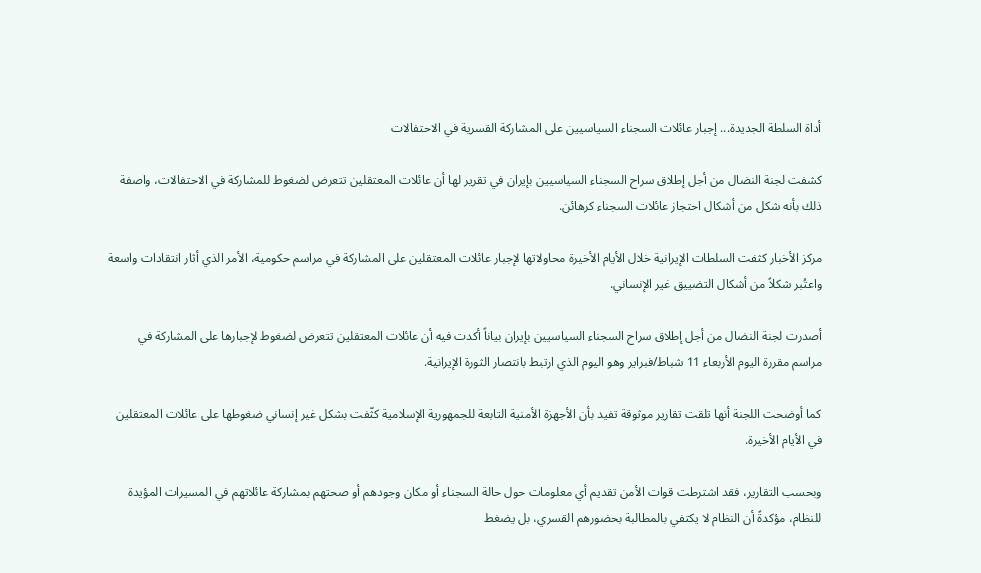أداة السلطة الجديدة... إجبار عائلات السجناء السياسيين على المشاركة القسرية في الاحتفالات

كشفت لجنة النضال من أجل إطلاق سراح السجناء السياسيين بإيران في تقرير لها أن عائلات المعتقلين تتعرض لضغوط للمشاركة في الاحتفالات، واصفة ذلك بأنه شكل من أشكال احتجاز عائلات السجناء كرهائن.

مركز الأخبار كثفت السلطات الإيرانية خلال الأيام الأخيرة محاولاتها لإجبار عائلات المعتقلين على المشاركة في مراسم حكومية، الأمر الذي أثار انتقادات واسعة واعتُبر شكلاً من أشكال التضييق غير الإنساني.

أصدرت لجنة النضال من أجل إطلاق سراح السجناء السياسيين بإيران بياناً أكدت فيه أن عائلات المعتقلين تتعرض لضغوط لإجبارها على المشاركة في مراسم مقررة اليوم الأربعاء 11 شباط/فبراير وهو اليوم الذي ارتبط بانتصار الثورة الإيرانية.

كما أوضحت اللجنة أنها تلقت تقارير موثوقة تفيد بأن الأجهزة الأمنية التابعة للجمهورية الإسلامية كثّفت بشكل غير إنساني ضغوطها على عائلات المعتقلين في الأيام الأخيرة.

وبحسب التقارير، فقد اشترطت قوات الأمن تقديم أي معلومات حول حالة السجناء أو مكان وجودهم أو صحتهم بمشاركة عائلاتهم في المسيرات المؤيدة للنظام، مؤكدةً أن النظام لا يكتفي بالمطالبة بحضورهم القسري، بل يضغط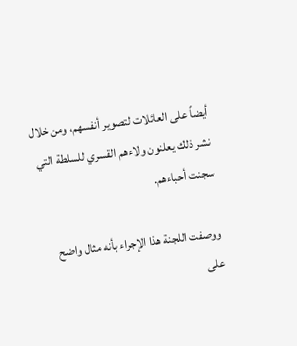أيضاً على العائلات لتصوير أنفسهم، ومن خلال نشر ذلك يعلنون ولاءهم القسري للسلطة التي سجنت أحباءهم.

ووصفت اللجنة هذا الإجراء بأنه مثال واضح على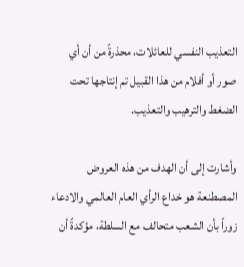التعذيب النفسي للعائلات، محذرةً من أن أي صور أو أفلام من هذا القبيل تم إنتاجها تحت الضغط والترهيب والتعذيب.

وأشارت إلى أن الهدف من هذه العروض المصطنعة هو خداع الرأي العام العالمي والادعاء زوراً بأن الشعب متحالف مع السلطة، مؤكدةً أن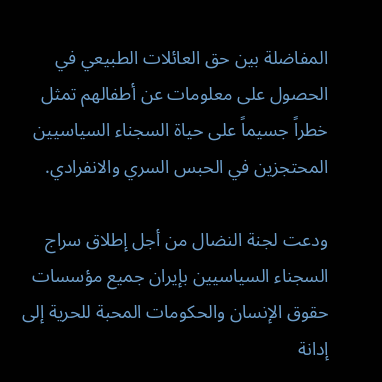المفاضلة بين حق العائلات الطبيعي في الحصول على معلومات عن أطفالهم تمثل خطراً جسيماً على حياة السجناء السياسيين المحتجزين في الحبس السري والانفرادي.

ودعت لجنة النضال من أجل إطلاق سراج السجناء السياسيين بإيران جميع مؤسسات حقوق الإنسان والحكومات المحبة للحرية إلى إدانة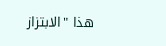هذا "الابتزاز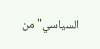السياسي" من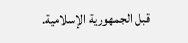قبل الجمهورية الإسلامية.